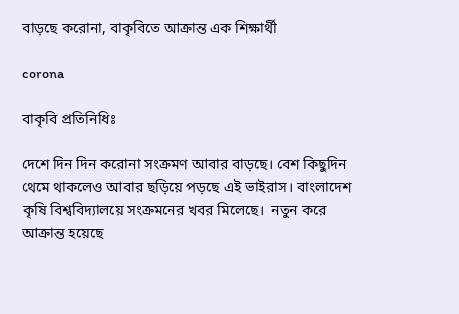বাড়ছে করোনা, বাকৃবিতে আক্রান্ত এক শিক্ষার্থী

corona

বাকৃবি প্রতিনিধিঃ

দেশে দিন দিন করোনা সংক্রমণ আবার বাড়ছে। বেশ কিছুদিন থেমে থাকলেও আবার ছড়িয়ে পড়ছে এই ভাইরাস। বাংলাদেশ কৃষি বিশ্ববিদ্যালয়ে সংক্রমনের খবর মিলেছে।  নতুন করে আক্রান্ত হয়েছে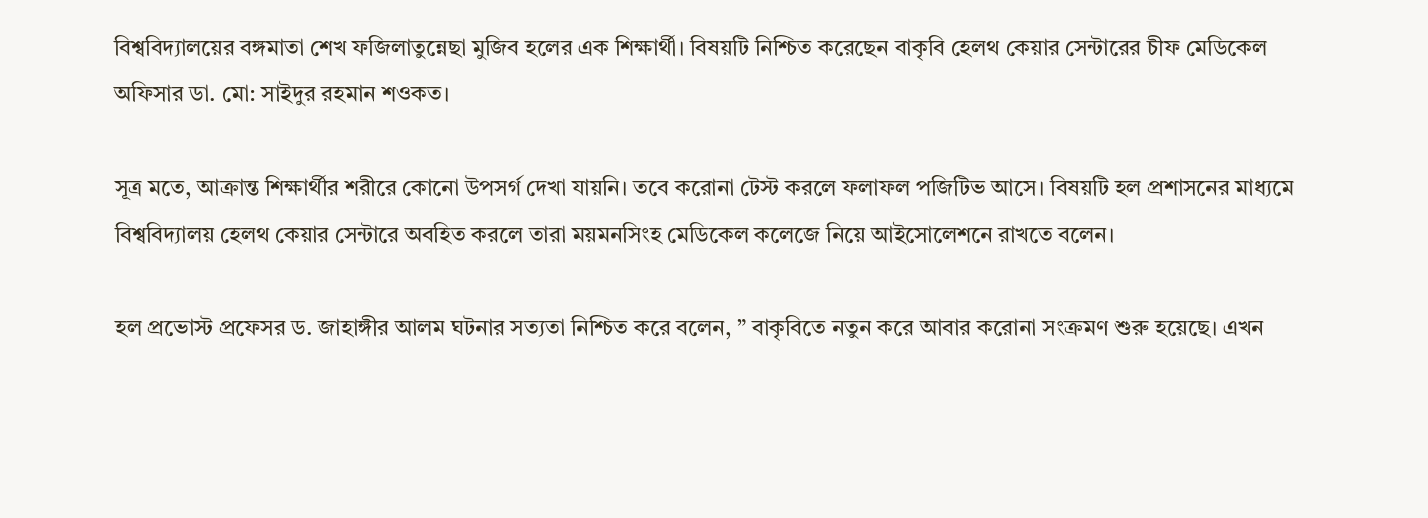বিশ্ববিদ্যালয়ের বঙ্গমাতা শেখ ফজিলাতুন্নেছা মুজিব হলের এক শিক্ষার্থী। বিষয়টি নিশ্চিত করেছেন বাকৃবি হেলথ কেয়ার সেন্টারের চীফ মেডিকেল অফিসার ডা. মো: সাইদুর রহমান শওকত।

সূত্র মতে, আক্রান্ত শিক্ষার্থীর শরীরে কোনো উপসর্গ দেখা যায়নি। তবে করোনা টেস্ট করলে ফলাফল পজিটিভ আসে। বিষয়টি হল প্রশাসনের মাধ্যমে বিশ্ববিদ্যালয় হেলথ কেয়ার সেন্টারে অবহিত করলে তারা ময়মনসিংহ মেডিকেল কলেজে নিয়ে আইসোলেশনে রাখতে বলেন।

হল প্রভোস্ট প্রফেসর ড. জাহাঙ্গীর আলম ঘটনার সত্যতা নিশ্চিত করে বলেন, ” বাকৃবিতে নতুন করে আবার করোনা সংক্রমণ শুরু হয়েছে। এখন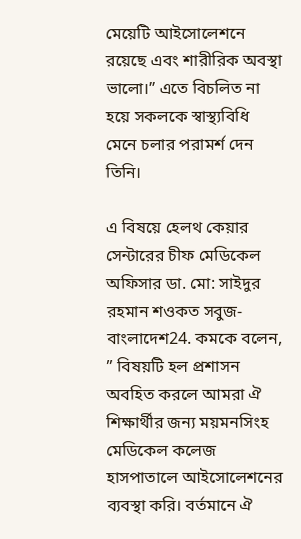মেয়েটি আইসোলেশনে রয়েছে এবং শারীরিক অবস্থা ভালো।” এতে বিচলিত না হয়ে সকলকে স্বাস্থ্যবিধি মেনে চলার পরামর্শ দেন তিনি।

এ বিষয়ে হেলথ কেয়ার সেন্টারের চীফ মেডিকেল অফিসার ডা. মো: সাইদুর রহমান শওকত সবুজ- বাংলাদেশ24. কমকে বলেন, ” বিষয়টি হল প্রশাসন অবহিত করলে আমরা ঐ শিক্ষার্থীর জন্য ময়মনসিংহ মেডিকেল কলেজ হাসপাতালে আইসোলেশনের ব্যবস্থা করি। বর্তমানে ঐ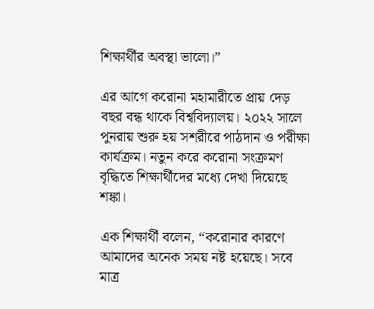শিক্ষার্থীর অবস্থা ভালো।”

এর আগে করোনা মহামারীতে প্রায় দেড় বছর বন্ধ থাকে বিশ্ববিদ্যালয়। ২০২২ সালে পুনরায় শুরু হয় সশরীরে পাঠদান ও পরীক্ষা কার্যক্রম। নতুন করে করোনা সংক্রমণ বৃদ্ধিতে শিক্ষার্থীদের মধ্যে দেখা দিয়েছে শঙ্কা।

এক শিক্ষার্থী বলেন, “করোনার কারণে আমাদের অনেক সময় নষ্ট হয়েছে। সবে মাত্র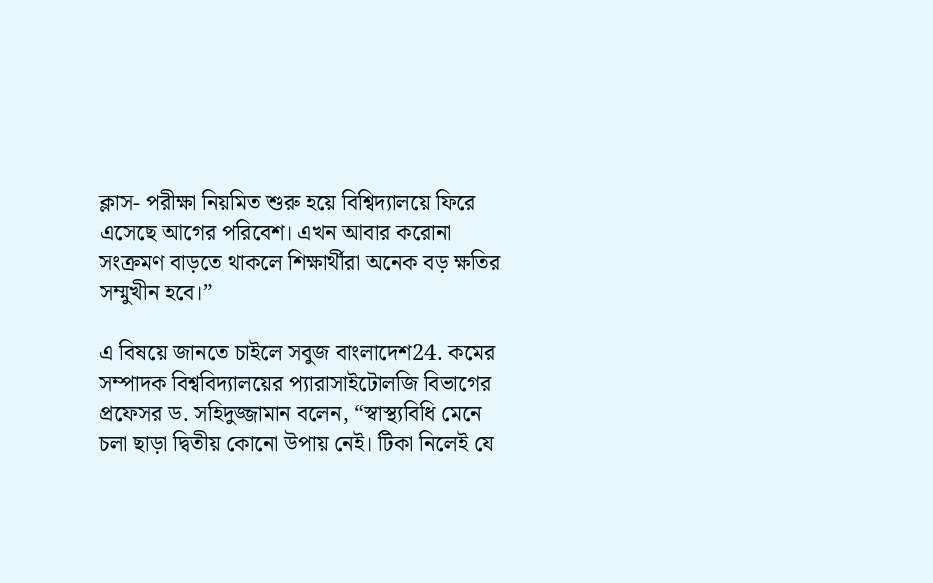ক্লাস- পরীক্ষা নিয়মিত শুরু হয়ে বিশ্বিদ্যালয়ে ফিরে এসেছে আগের পরিবেশ। এখন আবার করোনা সংক্রমণ বাড়তে থাকলে শিক্ষার্থীরা অনেক বড় ক্ষতির সম্মুখীন হবে।”

এ বিষয়ে জানতে চাইলে সবুজ বাংলাদেশ24. কমের সম্পাদক বিশ্ববিদ্যালয়ের প্যারাসাইটোলজি বিভাগের প্রফেসর ড. সহিদুজ্জামান বলেন, “স্বাস্থ্যবিধি মেনে চলা ছাড়া দ্বিতীয় কোনো উপায় নেই। টিকা নিলেই যে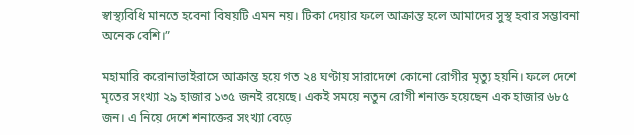স্বাস্থ্যবিধি মানতে হবেনা বিষয়টি এমন নয়। টিকা দেয়ার ফলে আক্রান্ত হলে আমাদের সুস্থ হবার সম্ভাবনা অনেক বেশি।”

মহামারি করোনাভাইরাসে আক্রান্ত হয়ে গত ২৪ ঘণ্টায় সারাদেশে কোনো রোগীর মৃত্যু হয়নি। ফলে দেশে মৃতের সংখ্যা ২৯ হাজার ১৩৫ জনই রয়েছে। একই সময়ে নতুন রোগী শনাক্ত হয়েছেন এক হাজার ৬৮৫ জন। এ নিয়ে দেশে শনাক্তের সংখ্যা বেড়ে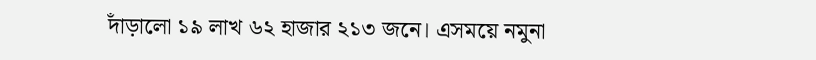দাঁড়ালো ১৯ লাখ ৬২ হাজার ২১৩ জনে। এসময়ে নমুনা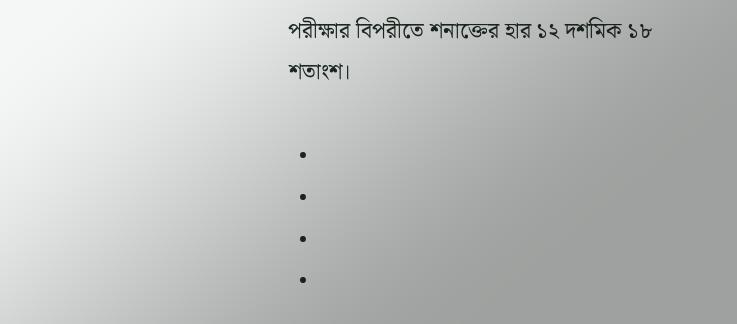পরীক্ষার বিপরীতে শনাক্তের হার ১২ দশমিক ১৮ শতাংশ।

  •
  •
  •
  •